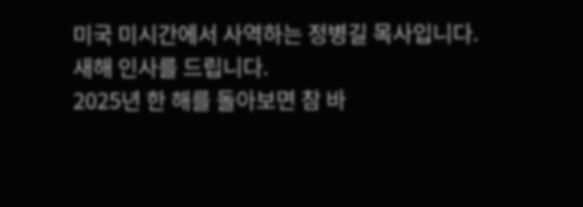미국 미시간에서 사역하는 정병길 목사입니다.
새해 인사를 드립니다.
2025년 한 해를 돌아보면 참 바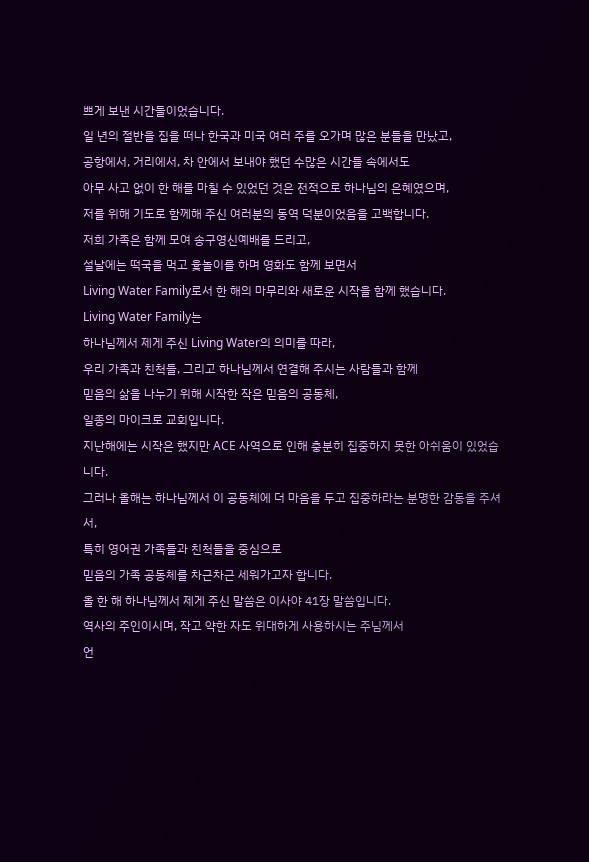쁘게 보낸 시간들이었습니다.
일 년의 절반을 집을 떠나 한국과 미국 여러 주를 오가며 많은 분들을 만났고,
공항에서, 거리에서, 차 안에서 보내야 했던 수많은 시간들 속에서도
아무 사고 없이 한 해를 마칠 수 있었던 것은 전적으로 하나님의 은혜였으며,
저를 위해 기도로 함께해 주신 여러분의 동역 덕분이었음을 고백합니다.
저희 가족은 함께 모여 송구영신예배를 드리고,
설날에는 떡국을 먹고 윷놀이를 하며 영화도 함께 보면서
Living Water Family로서 한 해의 마무리와 새로운 시작을 함께 했습니다.
Living Water Family는
하나님께서 제게 주신 Living Water의 의미를 따라,
우리 가족과 친척들, 그리고 하나님께서 연결해 주시는 사람들과 함께
믿음의 삶을 나누기 위해 시작한 작은 믿음의 공동체,
일종의 마이크로 교회입니다.
지난해에는 시작은 했지만 ACE 사역으로 인해 충분히 집중하지 못한 아쉬움이 있었습니다.
그러나 올해는 하나님께서 이 공동체에 더 마음을 두고 집중하라는 분명한 감동을 주셔서,
특히 영어권 가족들과 친척들을 중심으로
믿음의 가족 공동체를 차근차근 세워가고자 합니다.
올 한 해 하나님께서 제게 주신 말씀은 이사야 41장 말씀입니다.
역사의 주인이시며, 작고 약한 자도 위대하게 사용하시는 주님께서
언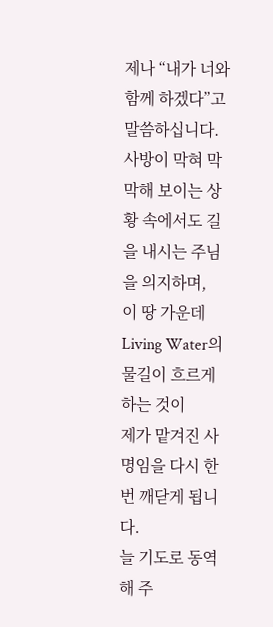제나 “내가 너와 함께 하겠다”고 말씀하십니다.
사방이 막혀 막막해 보이는 상황 속에서도 길을 내시는 주님을 의지하며,
이 땅 가운데 Living Water의 물길이 흐르게 하는 것이
제가 맡겨진 사명임을 다시 한번 깨닫게 됩니다.
늘 기도로 동역해 주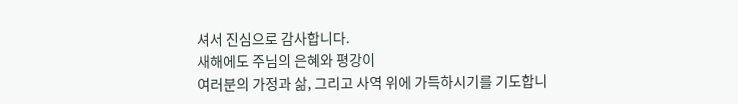셔서 진심으로 감사합니다.
새해에도 주님의 은혜와 평강이
여러분의 가정과 삶, 그리고 사역 위에 가득하시기를 기도합니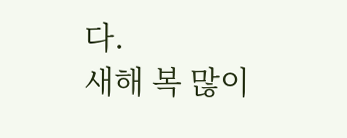다.
새해 복 많이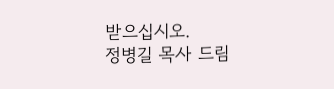받으십시오.
정병길 목사 드림